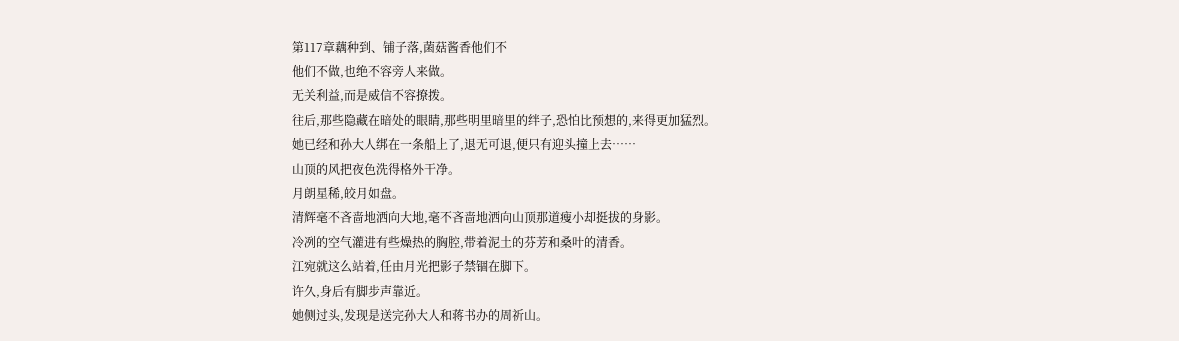第117章藕种到、铺子落,菌菇酱香他们不
他们不做,也绝不容旁人来做。
无关利益,而是威信不容撩拨。
往后,那些隐藏在暗处的眼睛,那些明里暗里的绊子,恐怕比预想的,来得更加猛烈。
她已经和孙大人绑在一条船上了,退无可退,便只有迎头撞上去……
山顶的风把夜色洗得格外干净。
月朗星稀,皎月如盘。
清辉毫不吝啬地洒向大地,毫不吝啬地洒向山顶那道瘦小却挺拔的身影。
冷冽的空气灌进有些燥热的胸腔,带着泥土的芬芳和桑叶的清香。
江宛就这么站着,任由月光把影子禁锢在脚下。
许久,身后有脚步声靠近。
她侧过头,发现是送完孙大人和蒋书办的周祈山。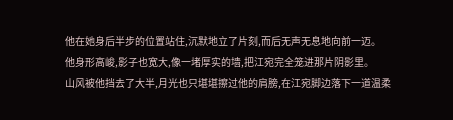他在她身后半步的位置站住,沉默地立了片刻,而后无声无息地向前一迈。
他身形高峻,影子也宽大,像一堵厚实的墙,把江宛完全笼进那片阴影里。
山风被他挡去了大半,月光也只堪堪擦过他的肩膀,在江宛脚边落下一道温柔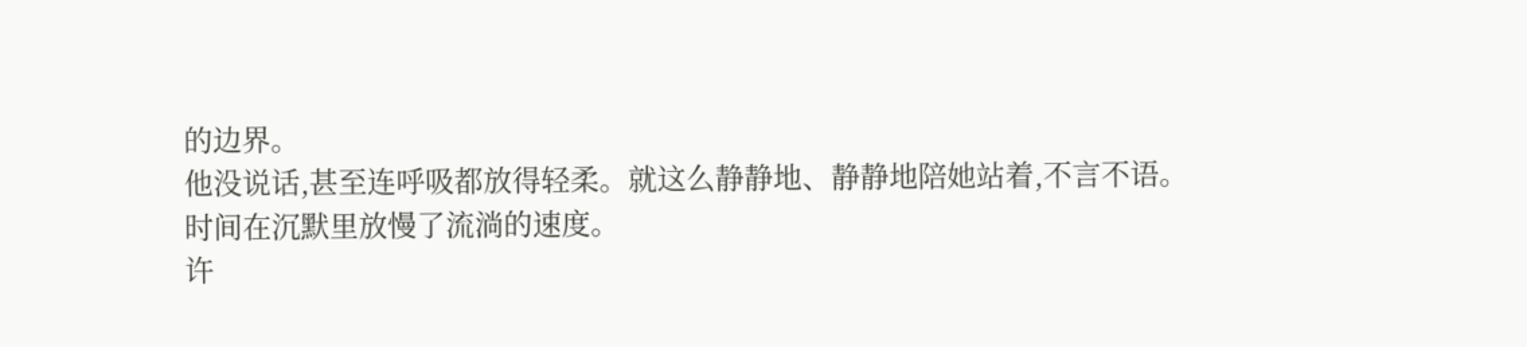的边界。
他没说话,甚至连呼吸都放得轻柔。就这么静静地、静静地陪她站着,不言不语。
时间在沉默里放慢了流淌的速度。
许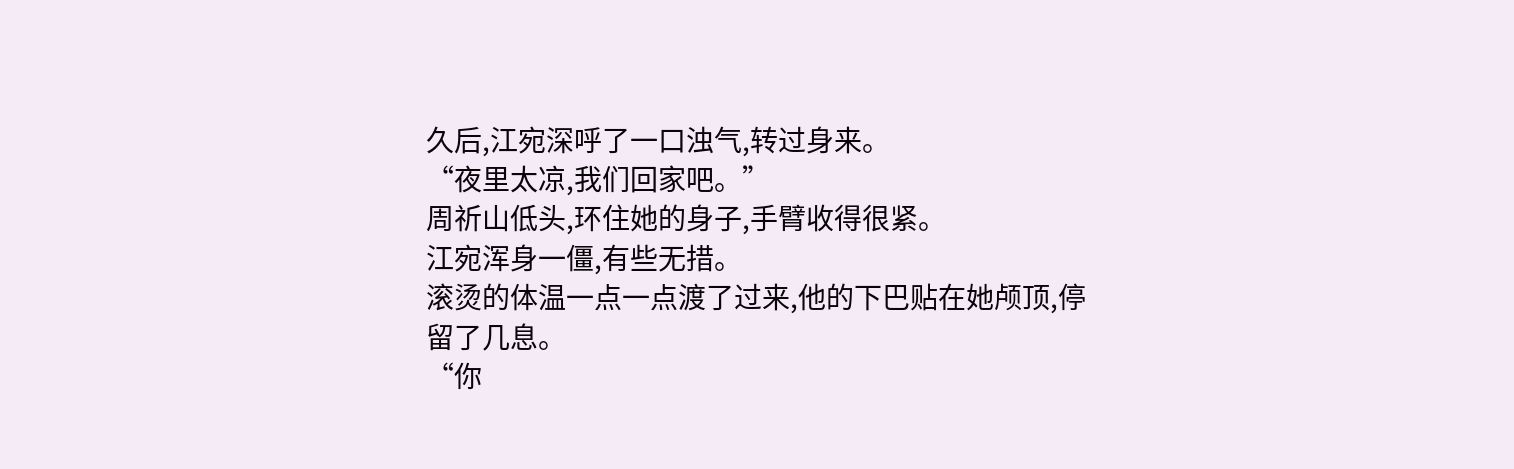久后,江宛深呼了一口浊气,转过身来。
“夜里太凉,我们回家吧。”
周祈山低头,环住她的身子,手臂收得很紧。
江宛浑身一僵,有些无措。
滚烫的体温一点一点渡了过来,他的下巴贴在她颅顶,停留了几息。
“你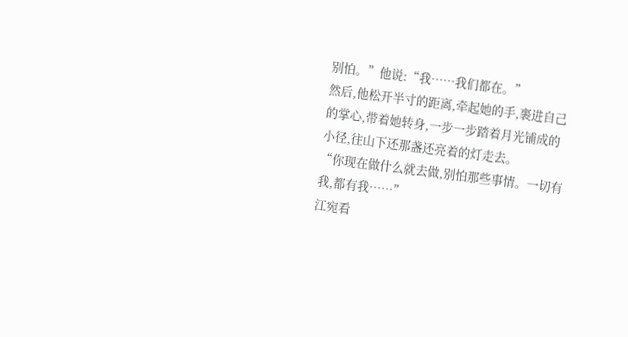别怕。”他说:“我……我们都在。”
然后,他松开半寸的距离,牵起她的手,裹进自己的掌心,带着她转身,一步一步踏着月光铺成的小径,往山下还那盏还亮着的灯走去。
“你现在做什么就去做,别怕那些事情。一切有我,都有我……”
江宛看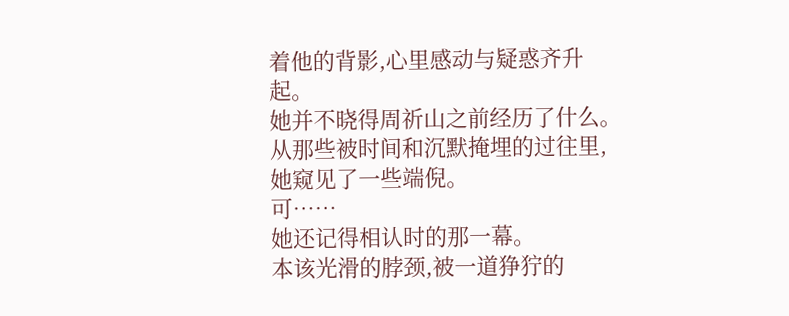着他的背影,心里感动与疑惑齐升起。
她并不晓得周祈山之前经历了什么。
从那些被时间和沉默掩埋的过往里,她窥见了一些端倪。
可……
她还记得相认时的那一幕。
本该光滑的脖颈,被一道狰狞的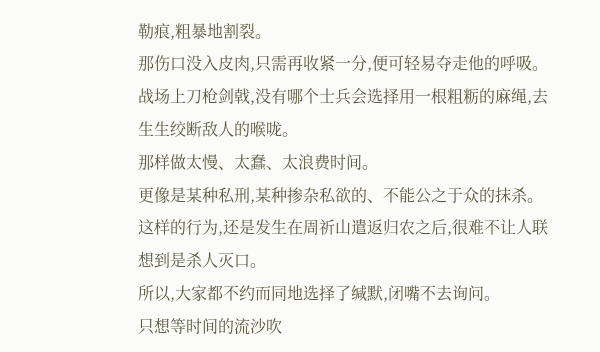勒痕,粗暴地割裂。
那伤口没入皮肉,只需再收紧一分,便可轻易夺走他的呼吸。
战场上刀枪剑戟,没有哪个士兵会选择用一根粗粝的麻绳,去生生绞断敌人的喉咙。
那样做太慢、太蠢、太浪费时间。
更像是某种私刑,某种掺杂私欲的、不能公之于众的抹杀。
这样的行为,还是发生在周祈山遣返归农之后,很难不让人联想到是杀人灭口。
所以,大家都不约而同地选择了缄默,闭嘴不去询问。
只想等时间的流沙吹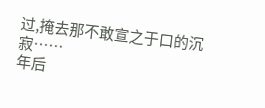过,掩去那不敢宣之于口的沉寂……
年后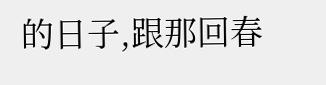的日子,跟那回春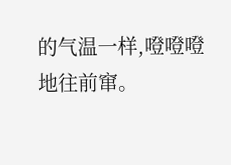的气温一样,噔噔噔地往前窜。